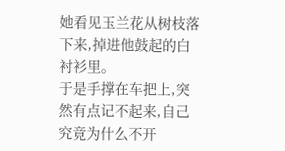她看见玉兰花从树枝落下来,掉进他鼓起的白衬衫里。
于是手撑在车把上,突然有点记不起来,自己究竟为什么不开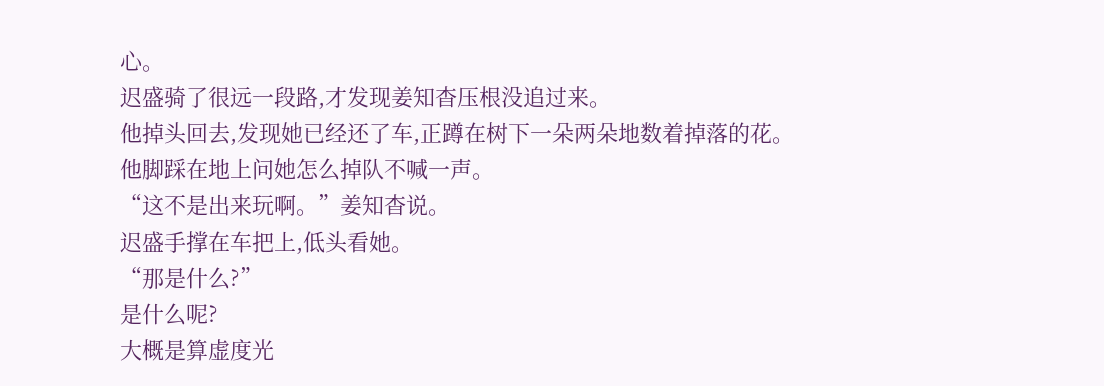心。
迟盛骑了很远一段路,才发现姜知杳压根没追过来。
他掉头回去,发现她已经还了车,正蹲在树下一朵两朵地数着掉落的花。
他脚踩在地上问她怎么掉队不喊一声。
“这不是出来玩啊。”姜知杳说。
迟盛手撑在车把上,低头看她。
“那是什么?”
是什么呢?
大概是算虚度光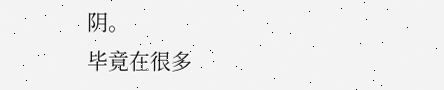阴。
毕竟在很多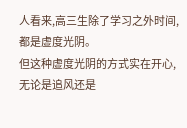人看来,高三生除了学习之外时间,都是虚度光阴。
但这种虚度光阴的方式实在开心,无论是追风还是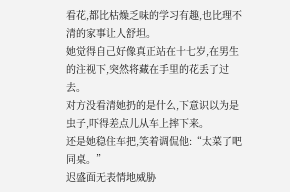看花,都比枯燥乏味的学习有趣,也比理不清的家事让人舒坦。
她觉得自己好像真正站在十七岁,在男生的注视下,突然将藏在手里的花丢了过去。
对方没看清她扔的是什么,下意识以为是虫子,吓得差点儿从车上摔下来。
还是她稳住车把,笑着调侃他:“太菜了吧同桌。”
迟盛面无表情地威胁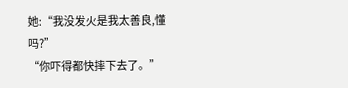她:“我没发火是我太善良,懂吗?”
“你吓得都快摔下去了。”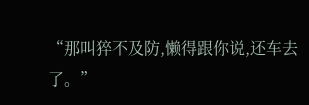“那叫猝不及防,懒得跟你说,还车去了。”